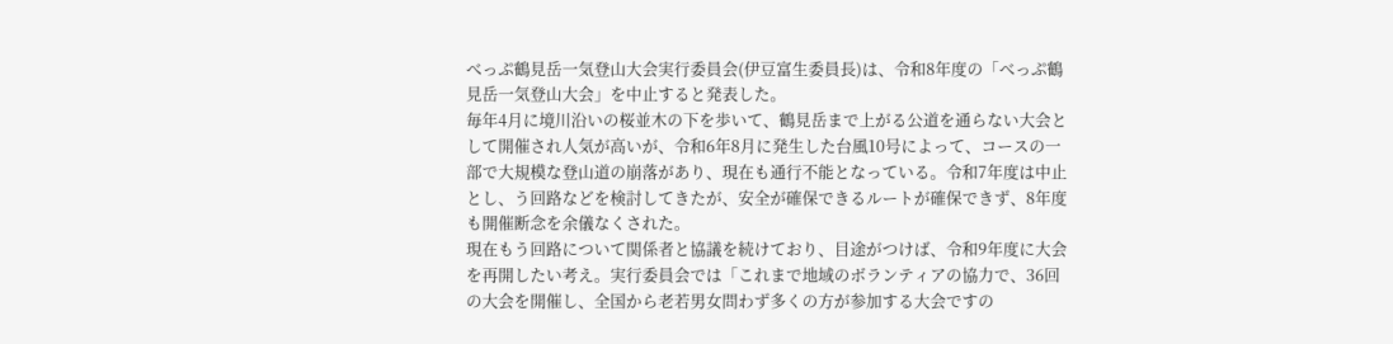べっぷ鶴見岳一気登山大会実行委員会(伊豆富生委員長)は、令和8年度の「べっぷ鶴見岳一気登山大会」を中止すると発表した。
毎年4月に境川沿いの桜並木の下を歩いて、鶴見岳まで上がる公道を通らない大会として開催され人気が高いが、令和6年8月に発生した台風10号によって、コースの一部で大規模な登山道の崩落があり、現在も通行不能となっている。令和7年度は中止とし、う回路などを検討してきたが、安全が確保できるルートが確保できず、8年度も開催断念を余儀なくされた。
現在もう回路について関係者と協議を続けており、目途がつけば、令和9年度に大会を再開したい考え。実行委員会では「これまで地域のボランティアの協力で、36回の大会を開催し、全国から老若男女問わず多くの方が参加する大会ですの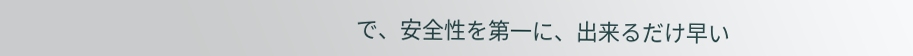で、安全性を第一に、出来るだけ早い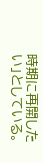時期に再開したい」としている。